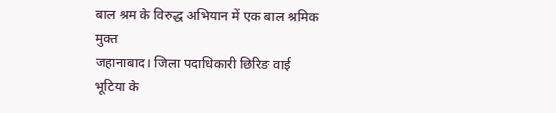बाल श्रम के विरुद्ध अभियान में एक बाल श्रमिक मुक्त
जहानाबाद। जिला पदाधिकारी छिरिङ वाई भूटिया के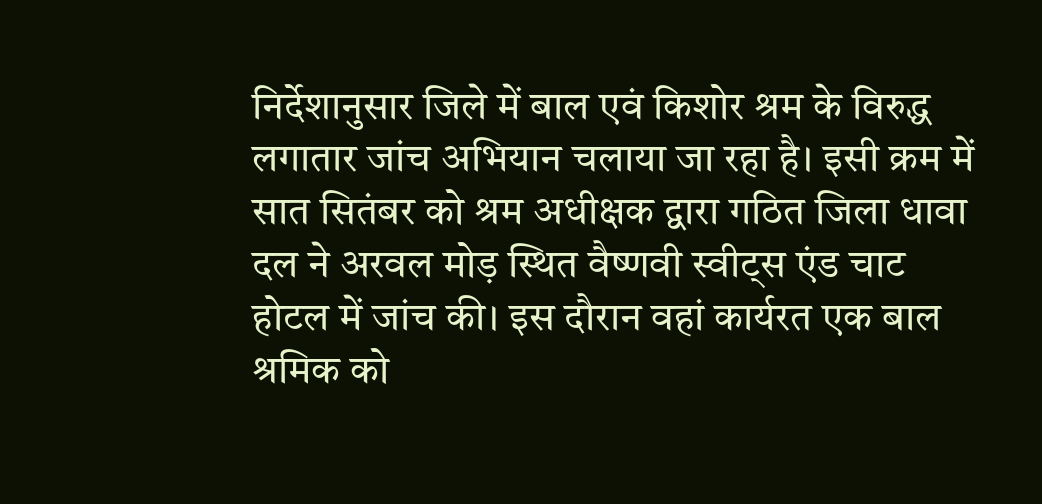निर्देशानुसार जिले में बाल एवं किशोर श्रम के विरुद्ध लगातार जांच अभियान चलाया जा रहा है। इसी क्रम में सात सितंबर को श्रम अधीक्षक द्वारा गठित जिला धावा दल ने अरवल मोड़ स्थित वैष्णवी स्वीट्स एंड चाट होटल में जांच की। इस दौरान वहां कार्यरत एक बाल श्रमिक को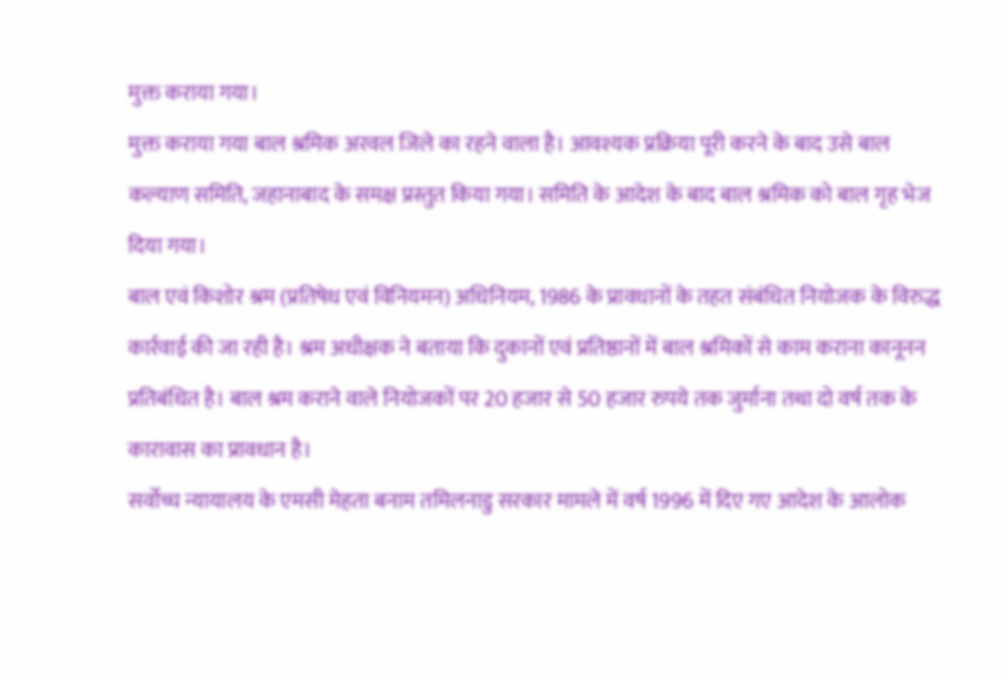मुक्त कराया गया।
मुक्त कराया गया बाल श्रमिक अरवल जिले का रहने वाला है। आवश्यक प्रक्रिया पूरी करने के बाद उसे बाल कल्याण समिति, जहानाबाद के समक्ष प्रस्तुत किया गया। समिति के आदेश के बाद बाल श्रमिक को बाल गृह भेज दिया गया।
बाल एवं किशोर श्रम (प्रतिषेध एवं विनियमन) अधिनियम, 1986 के प्रावधानों के तहत संबंधित नियोजक के विरुद्ध कार्रवाई की जा रही है। श्रम अधीक्षक ने बताया कि दुकानों एवं प्रतिष्ठानों में बाल श्रमिकों से काम कराना कानूनन प्रतिबंधित है। बाल श्रम कराने वाले नियोजकों पर 20 हजार से 50 हजार रुपये तक जुर्माना तथा दो वर्ष तक के कारावास का प्रावधान है।
सर्वोच्च न्यायालय के एमसी मेहता बनाम तमिलनाडु सरकार मामले में वर्ष 1996 में दिए गए आदेश के आलोक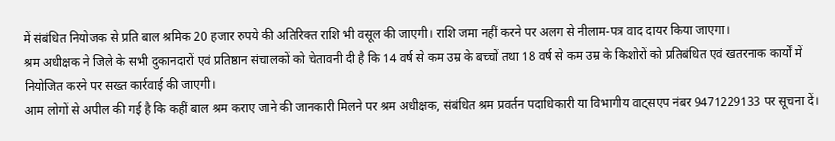में संबंधित नियोजक से प्रति बाल श्रमिक 20 हजार रुपये की अतिरिक्त राशि भी वसूल की जाएगी। राशि जमा नहीं करने पर अलग से नीलाम-पत्र वाद दायर किया जाएगा।
श्रम अधीक्षक ने जिले के सभी दुकानदारों एवं प्रतिष्ठान संचालकों को चेतावनी दी है कि 14 वर्ष से कम उम्र के बच्चों तथा 18 वर्ष से कम उम्र के किशोरों को प्रतिबंधित एवं खतरनाक कार्यों में नियोजित करने पर सख्त कार्रवाई की जाएगी।
आम लोगों से अपील की गई है कि कहीं बाल श्रम कराए जाने की जानकारी मिलने पर श्रम अधीक्षक, संबंधित श्रम प्रवर्तन पदाधिकारी या विभागीय वाट्सएप नंबर 9471229133 पर सूचना दें।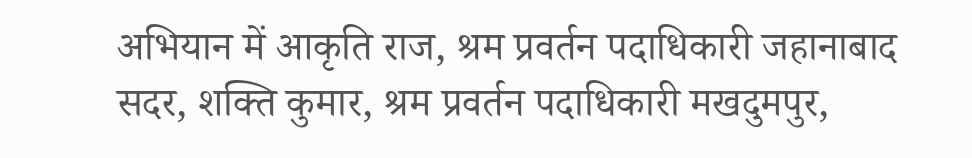अभियान में आकृति राज, श्रम प्रवर्तन पदाधिकारी जहानाबाद सदर, शक्ति कुमार, श्रम प्रवर्तन पदाधिकारी मखदुमपुर,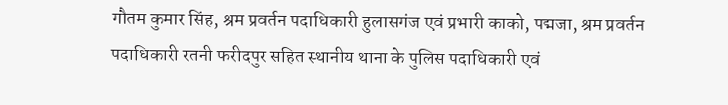गौतम कुमार सिंह, श्रम प्रवर्तन पदाधिकारी हुलासगंज एवं प्रभारी काको, पद्मजा, श्रम प्रवर्तन पदाधिकारी रतनी फरीदपुर सहित स्थानीय थाना के पुलिस पदाधिकारी एवं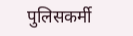पुलिसकर्मी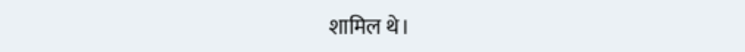शामिल थे।